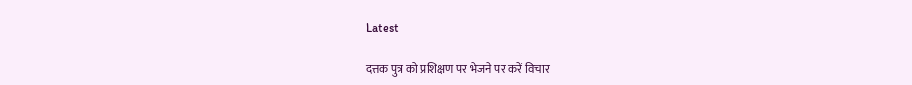Latest

दत्तक पुत्र को प्रशिक्षण पर भेजने पर करें विचार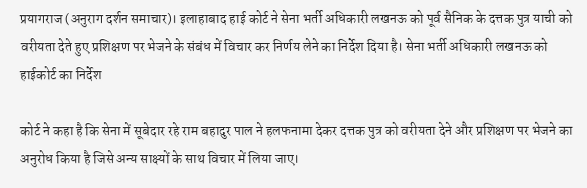प्रयागराज (अनुराग दर्शन समाचार)। इलाहाबाद हाई कोर्ट ने सेना भर्ती अधिकारी लखनऊ को पूर्व सैनिक के दत्तक पुत्र याची को वरीयता देते हुए प्रशिक्षण पर भेजने के संबंध में विचार कर निर्णय लेने का निर्देश दिया है। सेना भर्ती अधिकारी लखनऊ को हाईकोर्ट का निर्देश

कोर्ट ने कहा है कि सेना में सूबेदार रहे राम बहादुर पाल ने हलफनामा देकर दत्तक पुत्र को वरीयता देने और प्रशिक्षण पर भेजने का अनुरोध किया है जिसे अन्य साक्ष्यों के साथ विचार में लिया जाए।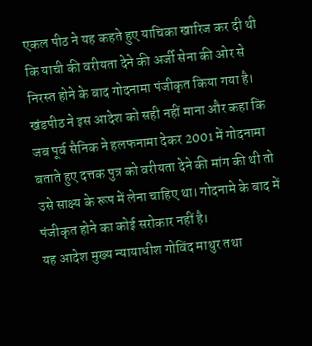एकल पीठ ने यह कहते हुए याचिका खारिज कर दी थी कि याची की वरीयता देने की अर्जी सेना की ओर से निरस्त होने के बाद गोदनामा पंजीकृत किया गया है। खंडपीठ ने इस आदेश को सही नहीं माना और कहा कि जब पूर्व सैनिक ने हलफनामा देकर 2001 में गोदनामा बताते हुए दत्तक पुत्र को वरीयता देने की मांग की थी तो उसे साक्ष्य के रूप में लेना चाहिए था। गोदनामे के बाद में पंजीकृत होने का कोई सरोकार नहीं है।
यह आदेश मुख्य न्यायाधीश गोविंद माथुर तथा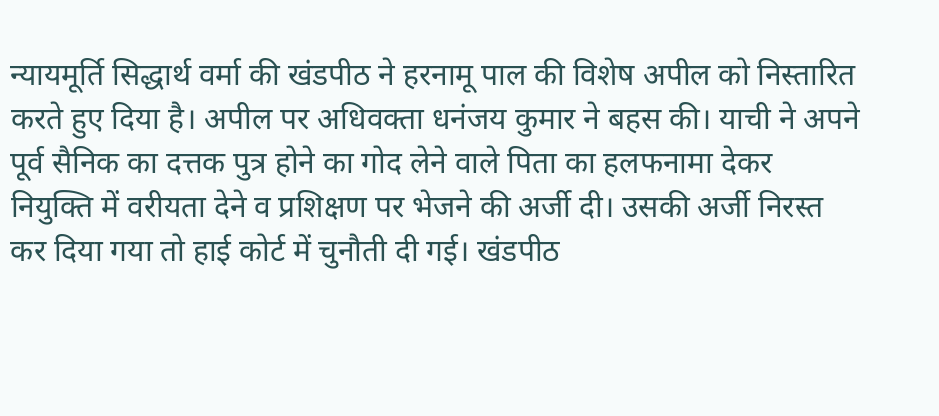न्यायमूर्ति सिद्धार्थ वर्मा की खंडपीठ ने हरनामू पाल की विशेष अपील को निस्तारित करते हुए दिया है। अपील पर अधिवक्ता धनंजय कुमार ने बहस की। याची ने अपने पूर्व सैनिक का दत्तक पुत्र होने का गोद लेने वाले पिता का हलफनामा देकर नियुक्ति में वरीयता देने व प्रशिक्षण पर भेजने की अर्जी दी। उसकी अर्जी निरस्त कर दिया गया तो हाई कोर्ट में चुनौती दी गई। खंडपीठ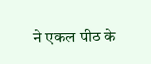ने एकल पीठ के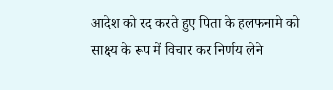आदेश को रद करते हुए पिता के हलफनामे को साक्ष्य के रूप में विचार कर निर्णय लेने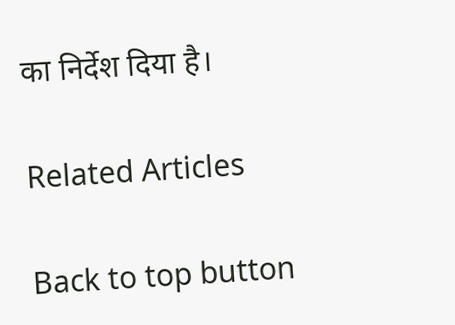का निर्देश दिया है।

Related Articles

Back to top button